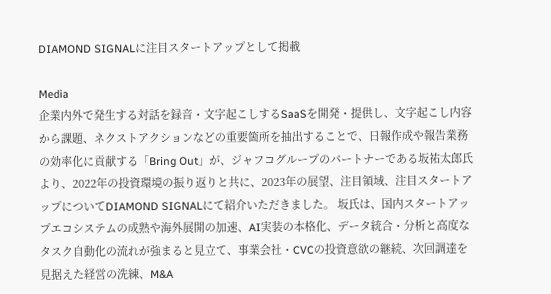DIAMOND SIGNALに注目スタートアップとして掲載

Media
企業内外で発生する対話を録音・文字起こしするSaaSを開発・提供し、文字起こし内容から課題、ネクストアクションなどの重要箇所を抽出することで、日報作成や報告業務の効率化に貢献する「Bring Out」が、ジャフコグループのパートナーである坂祐太郎氏より、2022年の投資環境の振り返りと共に、2023年の展望、注目領域、注目スタートアップについてDIAMOND SIGNALにて紹介いただきました。 坂氏は、国内スタートアップエコシステムの成熟や海外展開の加速、AI実装の本格化、データ統合・分析と高度なタスク自動化の流れが強まると見立て、事業会社・CVCの投資意欲の継続、次回調達を見据えた経営の洗練、M&A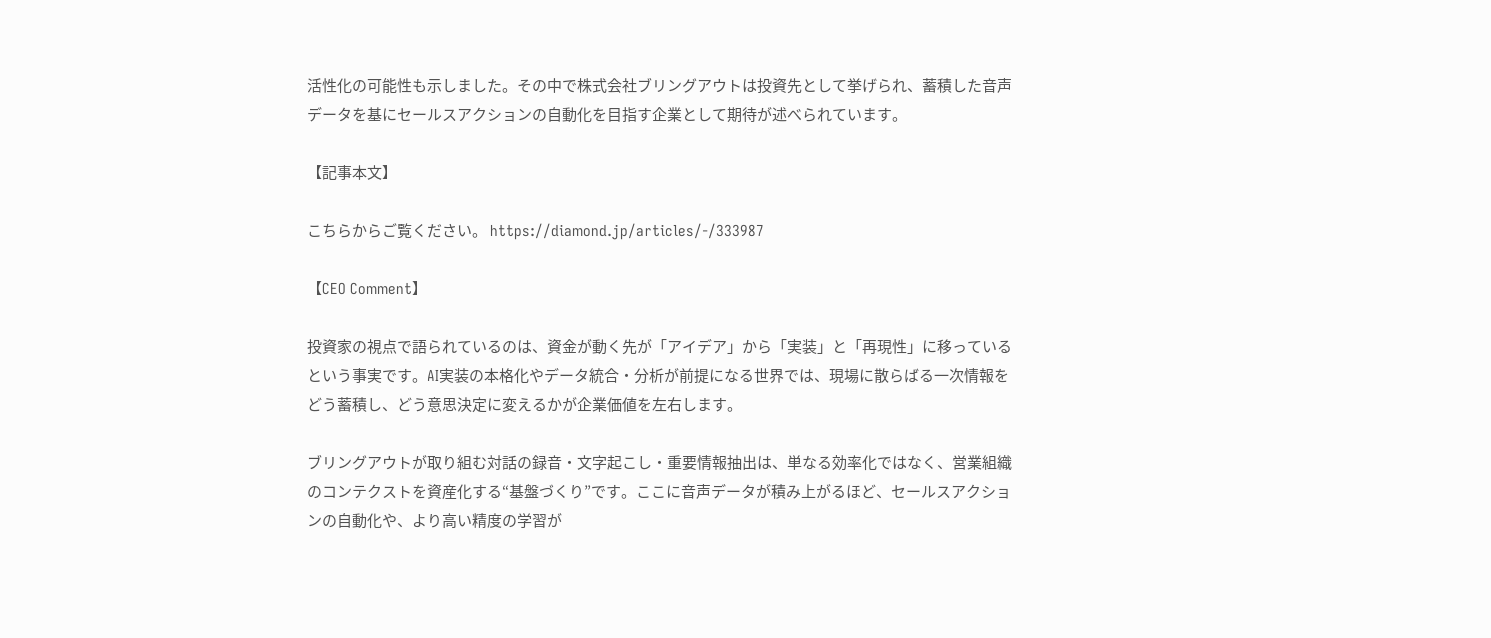活性化の可能性も示しました。その中で株式会社ブリングアウトは投資先として挙げられ、蓄積した音声データを基にセールスアクションの自動化を目指す企業として期待が述べられています。

【記事本文】

こちらからご覧ください。 https://diamond.jp/articles/-/333987

【CEO Comment】

投資家の視点で語られているのは、資金が動く先が「アイデア」から「実装」と「再現性」に移っているという事実です。AI実装の本格化やデータ統合・分析が前提になる世界では、現場に散らばる一次情報をどう蓄積し、どう意思決定に変えるかが企業価値を左右します。

ブリングアウトが取り組む対話の録音・文字起こし・重要情報抽出は、単なる効率化ではなく、営業組織のコンテクストを資産化する“基盤づくり”です。ここに音声データが積み上がるほど、セールスアクションの自動化や、より高い精度の学習が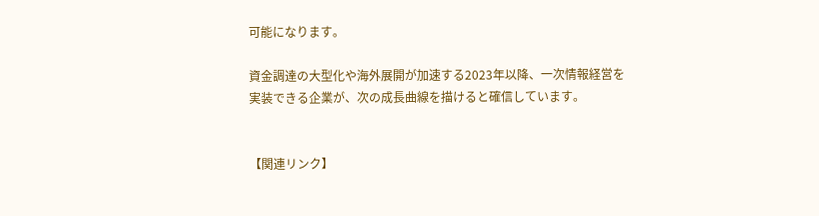可能になります。

資金調達の大型化や海外展開が加速する2023年以降、一次情報経営を実装できる企業が、次の成長曲線を描けると確信しています。


【関連リンク】